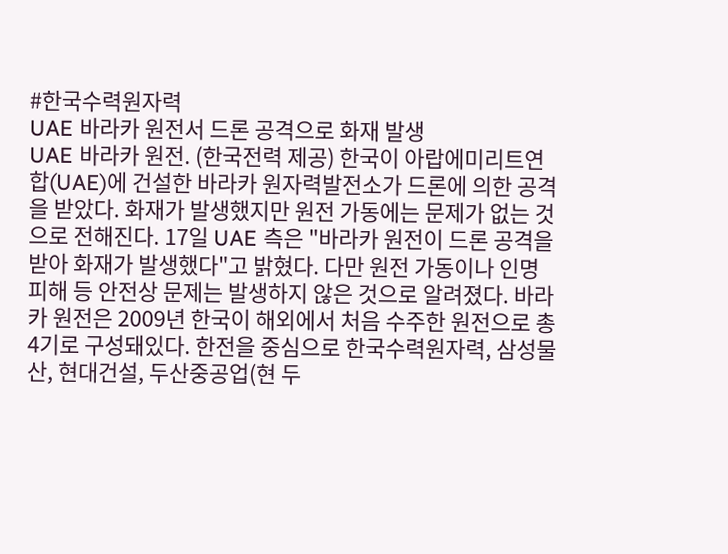#한국수력원자력
UAE 바라카 원전서 드론 공격으로 화재 발생
UAE 바라카 원전. (한국전력 제공) 한국이 아랍에미리트연합(UAE)에 건설한 바라카 원자력발전소가 드론에 의한 공격을 받았다. 화재가 발생했지만 원전 가동에는 문제가 없는 것으로 전해진다. 17일 UAE 측은 "바라카 원전이 드론 공격을 받아 화재가 발생했다"고 밝혔다. 다만 원전 가동이나 인명 피해 등 안전상 문제는 발생하지 않은 것으로 알려졌다. 바라카 원전은 2009년 한국이 해외에서 처음 수주한 원전으로 총 4기로 구성돼있다. 한전을 중심으로 한국수력원자력, 삼성물산, 현대건설, 두산중공업(현 두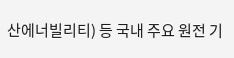산에너빌리티) 등 국내 주요 원전 기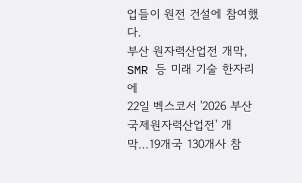업들이 원전 건설에 참여했다.
부산 원자력산업전 개막, SMR 등 미래 기술 한자리에
22일 벡스코서 '2026 부산국제원자력산업전' 개막…19개국 130개사 참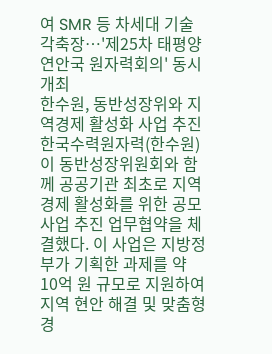여 SMR 등 차세대 기술 각축장…'제25차 태평양연안국 원자력회의' 동시 개최
한수원, 동반성장위와 지역경제 활성화 사업 추진
한국수력원자력(한수원)이 동반성장위원회와 함께 공공기관 최초로 지역 경제 활성화를 위한 공모사업 추진 업무협약을 체결했다. 이 사업은 지방정부가 기획한 과제를 약 10억 원 규모로 지원하여 지역 현안 해결 및 맞춤형 경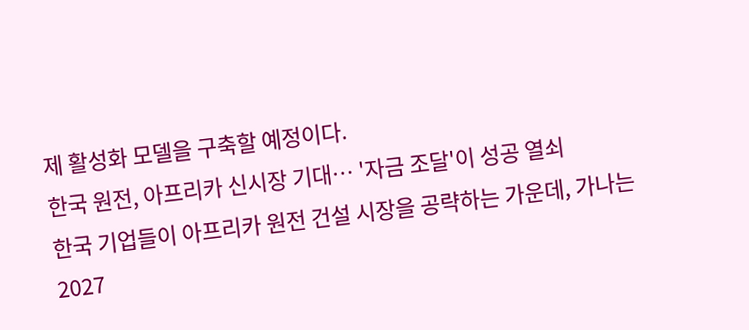제 활성화 모델을 구축할 예정이다.
한국 원전, 아프리카 신시장 기대… '자금 조달'이 성공 열쇠
한국 기업들이 아프리카 원전 건설 시장을 공략하는 가운데, 가나는 2027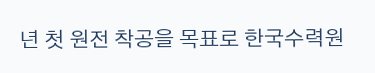년 첫 원전 착공을 목표로 한국수력원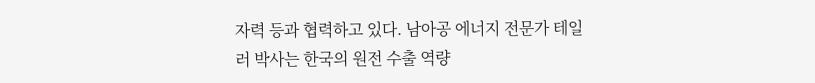자력 등과 협력하고 있다. 남아공 에너지 전문가 테일러 박사는 한국의 원전 수출 역량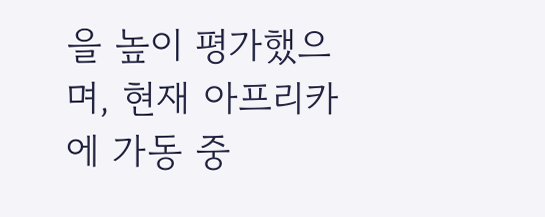을 높이 평가했으며, 현재 아프리카에 가동 중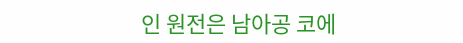인 원전은 남아공 코에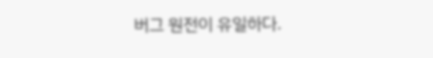버그 원전이 유일하다.